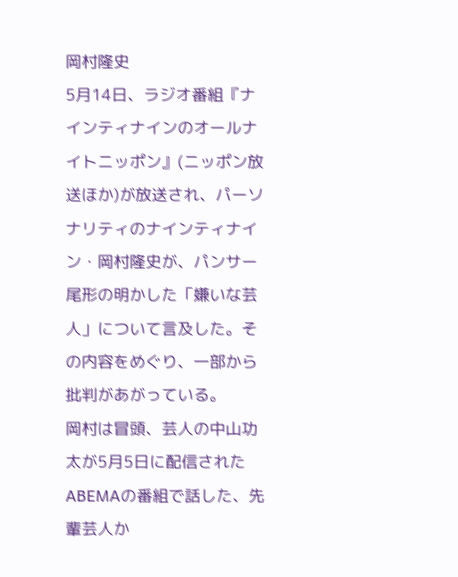岡村隆史
5月14日、ラジオ番組『ナインティナインのオールナイトニッポン』(ニッポン放送ほか)が放送され、パーソナリティのナインティナイン・岡村隆史が、パンサー尾形の明かした「嫌いな芸人」について言及した。その内容をめぐり、一部から批判があがっている。
岡村は冒頭、芸人の中山功太が5月5日に配信されたABEMAの番組で話した、先輩芸人か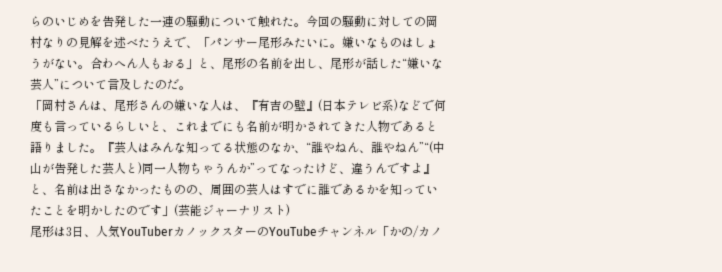らのいじめを告発した一連の騒動について触れた。今回の騒動に対しての岡村なりの見解を述べたうえで、「パンサー尾形みたいに。嫌いなものはしょうがない。合わへん人もおる」と、尾形の名前を出し、尾形が話した“嫌いな芸人”について言及したのだ。
「岡村さんは、尾形さんの嫌いな人は、『有吉の壁』(日本テレビ系)などで何度も言っているらしいと、これまでにも名前が明かされてきた人物であると語りました。『芸人はみんな知ってる状態のなか、“誰やねん、誰やねん”“(中山が告発した芸人と)同一人物ちゃうんか”ってなったけど、違うんですよ』と、名前は出さなかったものの、周囲の芸人はすでに誰であるかを知っていたことを明かしたのです」(芸能ジャーナリスト)
尾形は3日、人気YouTuberカノックスターのYouTubeチャンネル「かの/カノ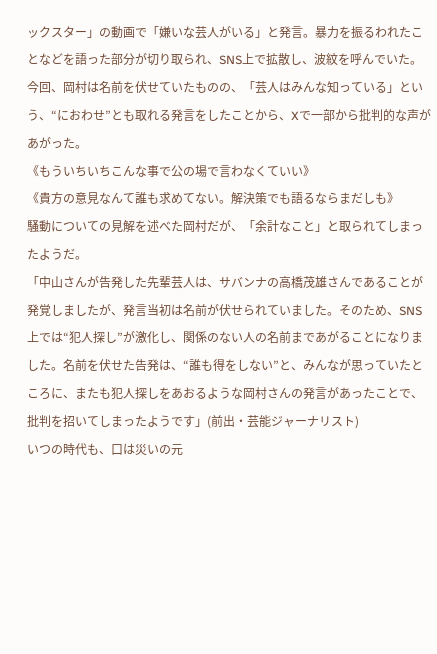ックスター」の動画で「嫌いな芸人がいる」と発言。暴力を振るわれたことなどを語った部分が切り取られ、SNS上で拡散し、波紋を呼んでいた。
今回、岡村は名前を伏せていたものの、「芸人はみんな知っている」という、“におわせ”とも取れる発言をしたことから、Xで一部から批判的な声があがった。
《もういちいちこんな事で公の場で言わなくていい》
《貴方の意見なんて誰も求めてない。解決策でも語るならまだしも》
騒動についての見解を述べた岡村だが、「余計なこと」と取られてしまったようだ。
「中山さんが告発した先輩芸人は、サバンナの高橋茂雄さんであることが発覚しましたが、発言当初は名前が伏せられていました。そのため、SNS上では“犯人探し”が激化し、関係のない人の名前まであがることになりました。名前を伏せた告発は、“誰も得をしない”と、みんなが思っていたところに、またも犯人探しをあおるような岡村さんの発言があったことで、批判を招いてしまったようです」(前出・芸能ジャーナリスト)
いつの時代も、口は災いの元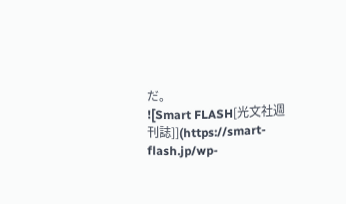だ。
![Smart FLASH[光文社週刊誌]](https://smart-flash.jp/wp-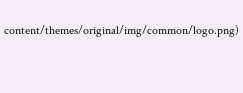content/themes/original/img/common/logo.png)